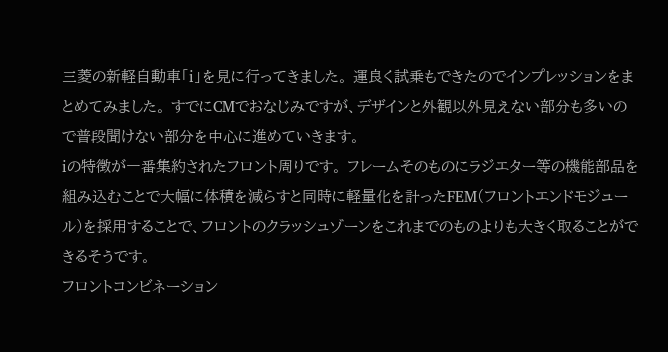三菱の新軽自動車「i」を見に行ってきました。 運良く試乗もできたのでインプレッションをまとめてみました。 すでにCMでおなじみですが、デザインと外観以外見えない部分も多いので普段聞けない部分を中心に進めていきます。
iの特徴が一番集約されたフロント周りです。 フレームそのものにラジエター等の機能部品を組み込むことで大幅に体積を減らすと同時に軽量化を計ったFEM(フロントエンドモジュール)を採用することで、フロントのクラッシュゾーンをこれまでのものよりも大きく取ることができるそうです。
フロントコンビネーション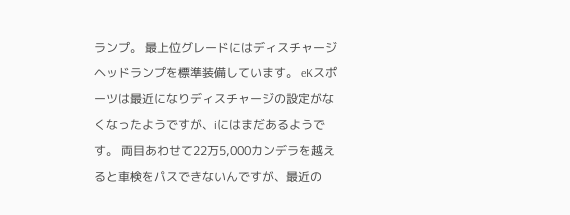ランプ。 最上位グレードにはディスチャージヘッドランプを標準装備しています。 eKスポーツは最近になりディスチャージの設定がなくなったようですが、iにはまだあるようです。 両目あわせて22万5,000カンデラを越えると車検をパスできないんですが、最近の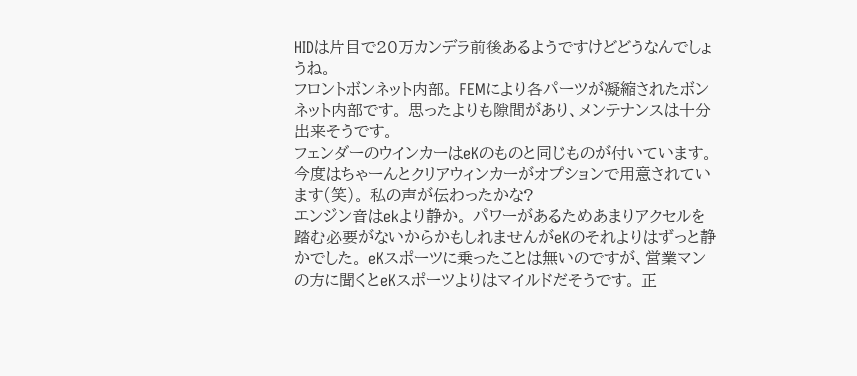HIDは片目で20万カンデラ前後あるようですけどどうなんでしょうね。
フロントボンネット内部。 FEMにより各パーツが凝縮されたボンネット内部です。 思ったよりも隙間があり、メンテナンスは十分出来そうです。
フェンダーのウインカーはeKのものと同じものが付いています。 今度はちゃーんとクリアウィンカーがオプションで用意されています(笑)。 私の声が伝わったかな?
エンジン音はekより静か。 パワーがあるためあまりアクセルを踏む必要がないからかもしれませんがeKのそれよりはずっと静かでした。 eKスポーツに乗ったことは無いのですが、営業マンの方に聞くとeKスポーツよりはマイルドだそうです。 正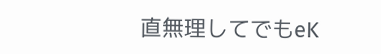直無理してでもeK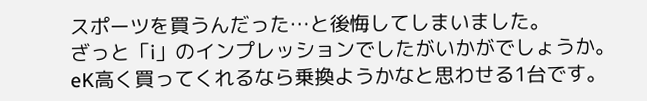スポーツを買うんだった…と後悔してしまいました。
ざっと「i」のインプレッションでしたがいかがでしょうか。 eK高く買ってくれるなら乗換ようかなと思わせる1台です。